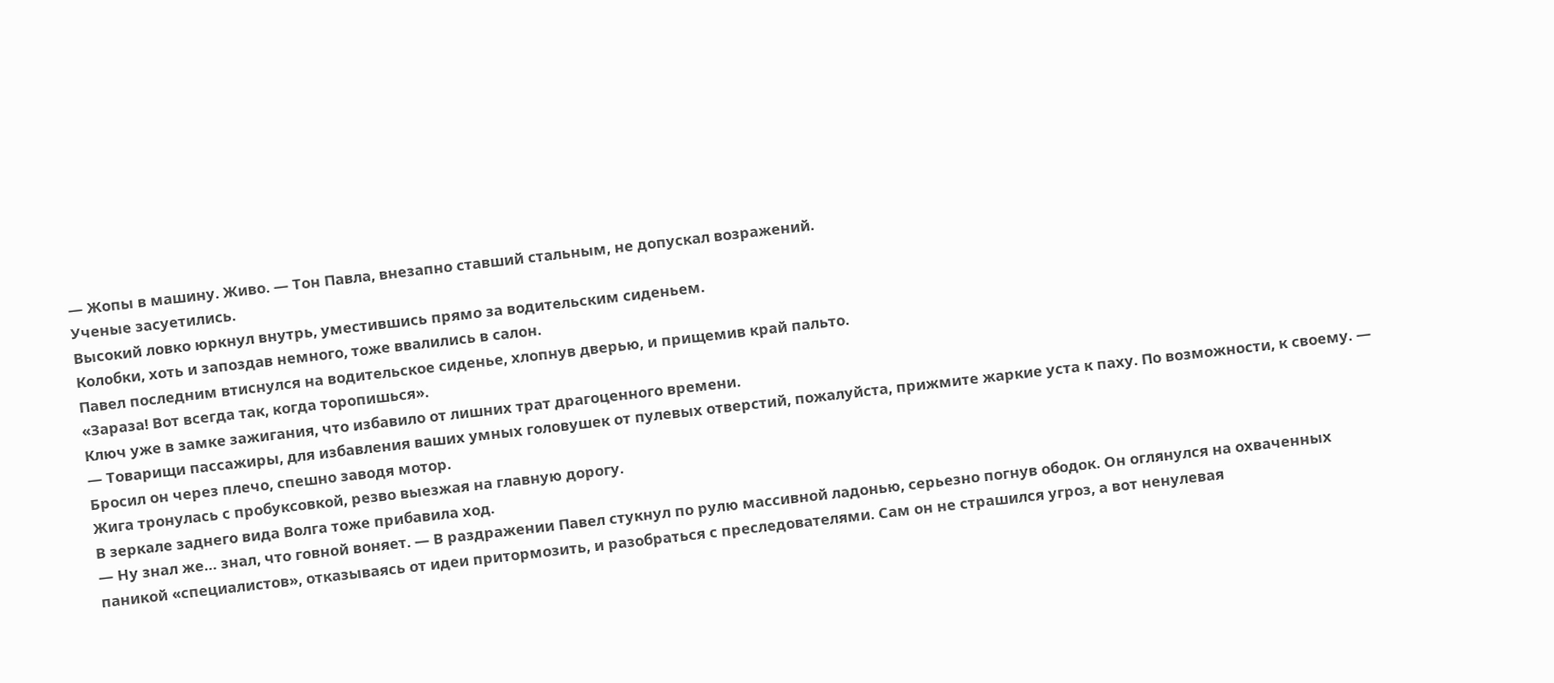— Жопы в машину. Живо. — Тон Павла, внезапно ставший стальным, не допускал возражений.
Ученые засуетились.
Высокий ловко юркнул внутрь, уместившись прямо за водительским сиденьем.
Колобки, хоть и запоздав немного, тоже ввалились в салон.
Павел последним втиснулся на водительское сиденье, хлопнув дверью, и прищемив край пальто.
«Зараза! Вот всегда так, когда торопишься».
Ключ уже в замке зажигания, что избавило от лишних трат драгоценного времени.
— Товарищи пассажиры, для избавления ваших умных головушек от пулевых отверстий, пожалуйста, прижмите жаркие уста к паху. По возможности, к своему. — Бросил он через плечо, спешно заводя мотор.
Жига тронулась с пробуксовкой, резво выезжая на главную дорогу.
В зеркале заднего вида Волга тоже прибавила ход.
— Ну знал же… знал, что говной воняет. — В раздражении Павел стукнул по рулю массивной ладонью, серьезно погнув ободок. Он оглянулся на охваченных паникой «специалистов», отказываясь от идеи притормозить, и разобраться с преследователями. Сам он не страшился угроз, а вот ненулевая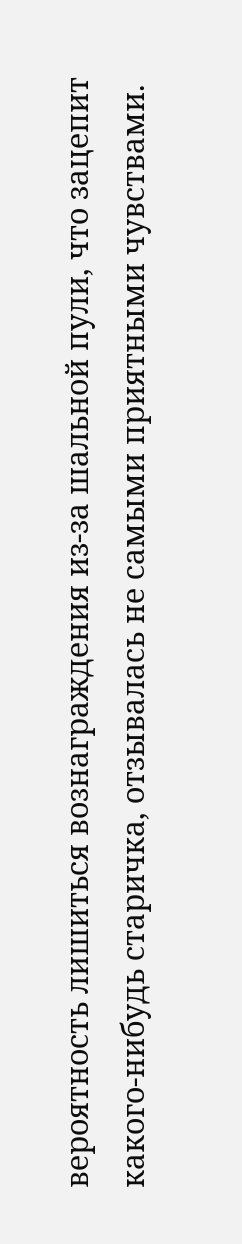вероятность лишиться вознаграждения из-за шальной пули, что зацепит какого-нибудь старичка, отзывалась не самыми приятными чувствами.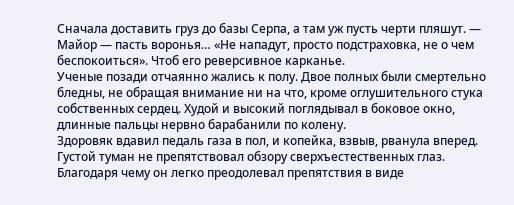Сначала доставить груз до базы Серпа, а там уж пусть черти пляшут. — Майор — пасть воронья… «Не нападут, просто подстраховка, не о чем беспокоиться». Чтоб его реверсивное карканье.
Ученые позади отчаянно жались к полу. Двое полных были смертельно бледны, не обращая внимание ни на что, кроме оглушительного стука собственных сердец. Худой и высокий поглядывал в боковое окно, длинные пальцы нервно барабанили по колену.
Здоровяк вдавил педаль газа в пол, и копейка, взвыв, рванула вперед. Густой туман не препятствовал обзору сверхъестественных глаз. Благодаря чему он легко преодолевал препятствия в виде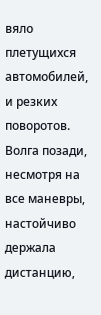вяло плетущихся автомобилей, и резких поворотов.
Волга позади, несмотря на все маневры, настойчиво держала дистанцию,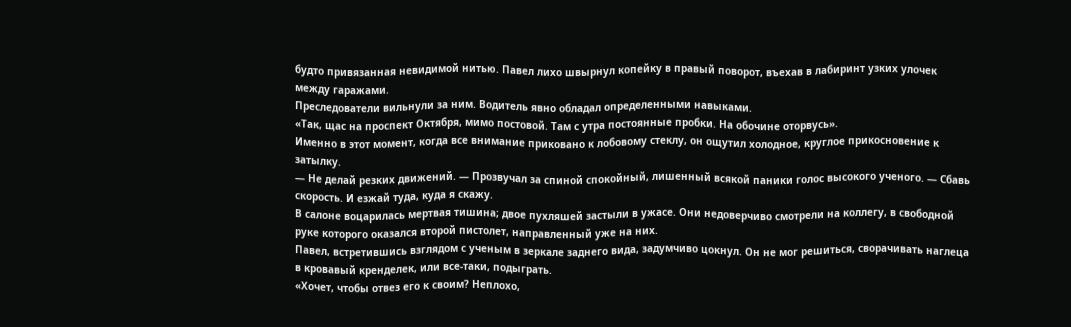будто привязанная невидимой нитью. Павел лихо швырнул копейку в правый поворот, въехав в лабиринт узких улочек между гаражами.
Преследователи вильнули за ним. Водитель явно обладал определенными навыками.
«Так, щас на проспект Октября, мимо постовой. Там с утра постоянные пробки. На обочине оторвусь».
Именно в этот момент, когда все внимание приковано к лобовому стеклу, он ощутил холодное, круглое прикосновение к затылку.
— Не делай резких движений. — Прозвучал за спиной спокойный, лишенный всякой паники голос высокого ученого. — Сбавь скорость. И езжай туда, куда я скажу.
В салоне воцарилась мертвая тишина; двое пухляшей застыли в ужасе. Они недоверчиво смотрели на коллегу, в свободной руке которого оказался второй пистолет, направленный уже на них.
Павел, встретившись взглядом с ученым в зеркале заднего вида, задумчиво цокнул. Он не мог решиться, сворачивать наглеца в кровавый кренделек, или все-таки, подыграть.
«Хочет, чтобы отвез его к своим? Неплохо,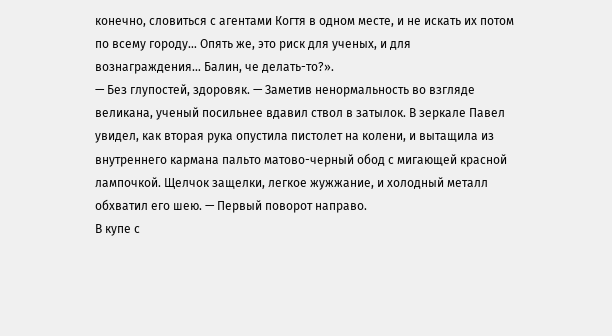конечно, словиться с агентами Когтя в одном месте, и не искать их потом по всему городу… Опять же, это риск для ученых, и для вознаграждения… Балин, че делать-то?».
— Без глупостей, здоровяк. — Заметив ненормальность во взгляде великана, ученый посильнее вдавил ствол в затылок. В зеркале Павел увидел, как вторая рука опустила пистолет на колени, и вытащила из внутреннего кармана пальто матово-черный обод с мигающей красной лампочкой. Щелчок защелки, легкое жужжание, и холодный металл обхватил его шею. — Первый поворот направо.
В купе с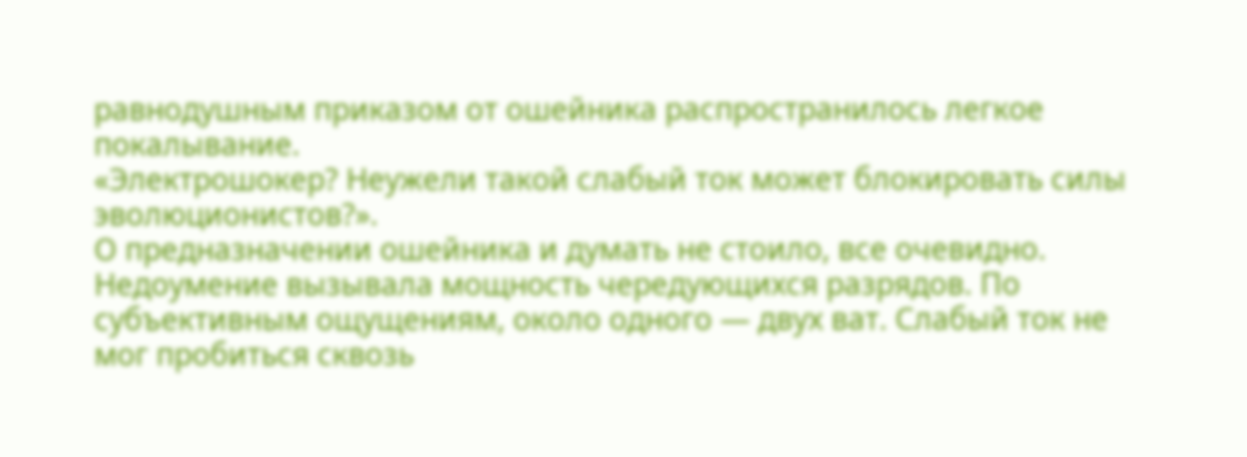равнодушным приказом от ошейника распространилось легкое покалывание.
«Электрошокер? Неужели такой слабый ток может блокировать силы эволюционистов?».
О предназначении ошейника и думать не стоило, все очевидно. Недоумение вызывала мощность чередующихся разрядов. По субъективным ощущениям, около одного — двух ват. Слабый ток не мог пробиться сквозь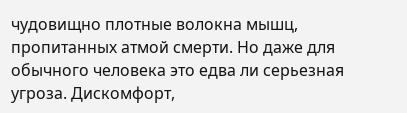чудовищно плотные волокна мышц, пропитанных атмой смерти. Но даже для обычного человека это едва ли серьезная угроза. Дискомфорт,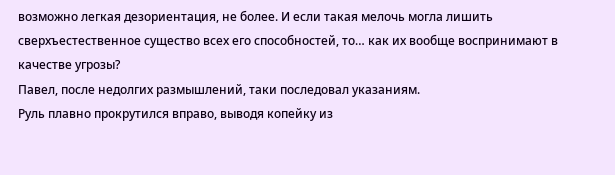возможно легкая дезориентация, не более. И если такая мелочь могла лишить сверхъестественное существо всех его способностей, то… как их вообще воспринимают в качестве угрозы?
Павел, после недолгих размышлений, таки последовал указаниям.
Руль плавно прокрутился вправо, выводя копейку из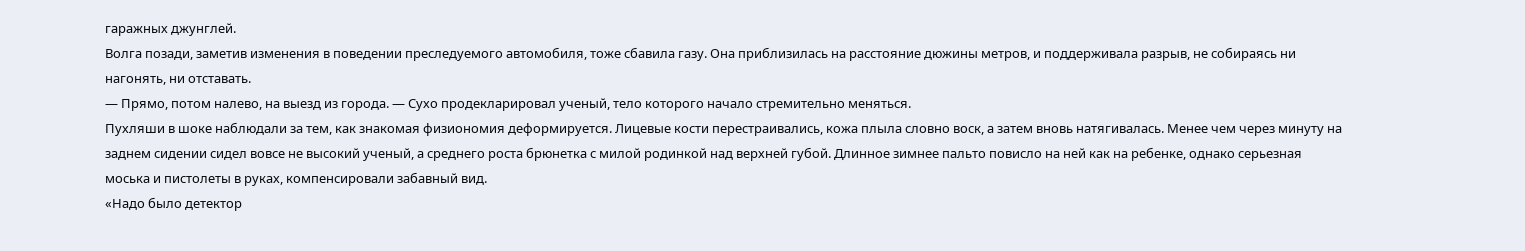гаражных джунглей.
Волга позади, заметив изменения в поведении преследуемого автомобиля, тоже сбавила газу. Она приблизилась на расстояние дюжины метров, и поддерживала разрыв, не собираясь ни нагонять, ни отставать.
— Прямо, потом налево, на выезд из города. — Сухо продекларировал ученый, тело которого начало стремительно меняться.
Пухляши в шоке наблюдали за тем, как знакомая физиономия деформируется. Лицевые кости перестраивались, кожа плыла словно воск, а затем вновь натягивалась. Менее чем через минуту на заднем сидении сидел вовсе не высокий ученый, а среднего роста брюнетка с милой родинкой над верхней губой. Длинное зимнее пальто повисло на ней как на ребенке, однако серьезная моська и пистолеты в руках, компенсировали забавный вид.
«Надо было детектор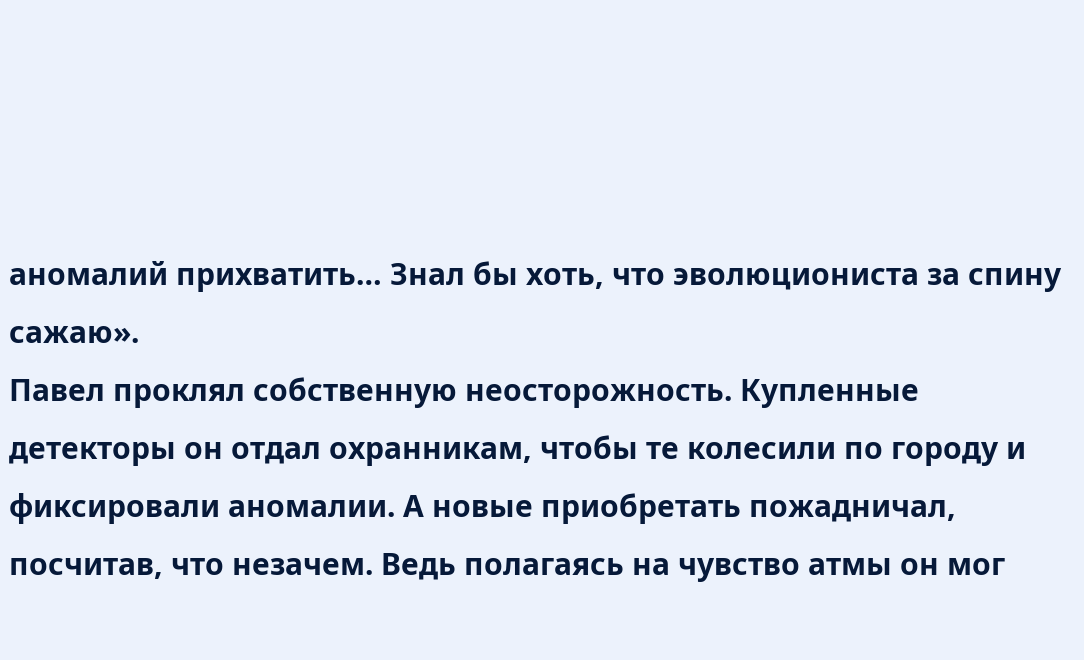аномалий прихватить… Знал бы хоть, что эволюциониста за спину сажаю».
Павел проклял собственную неосторожность. Купленные детекторы он отдал охранникам, чтобы те колесили по городу и фиксировали аномалии. А новые приобретать пожадничал, посчитав, что незачем. Ведь полагаясь на чувство атмы он мог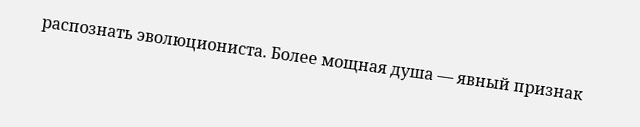распознать эволюциониста. Более мощная душа — явный признак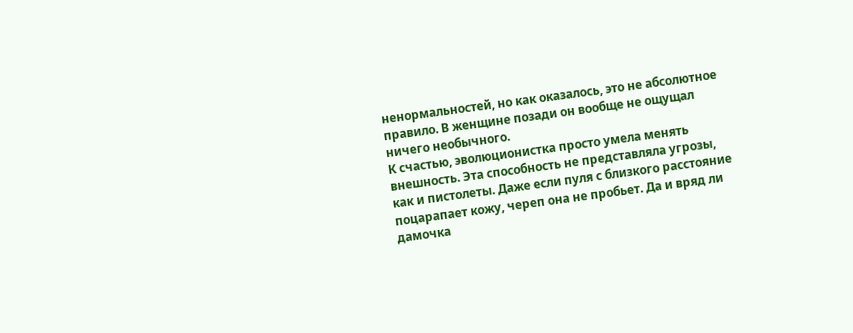ненормальностей, но как оказалось, это не абсолютное правило. В женщине позади он вообще не ощущал ничего необычного.
К счастью, эволюционистка просто умела менять внешность. Эта способность не представляла угрозы, как и пистолеты. Даже если пуля с близкого расстояние поцарапает кожу, череп она не пробьет. Да и вряд ли дамочка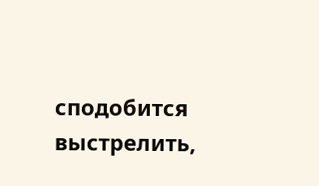сподобится выстрелить,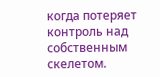когда потеряет контроль над собственным скелетом.